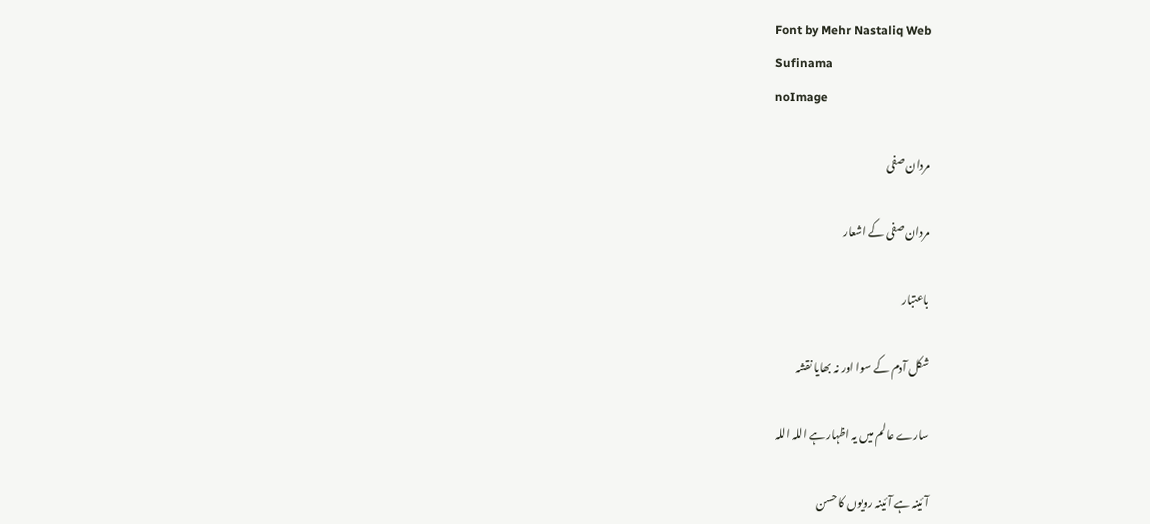Font by Mehr Nastaliq Web
Sufinama
noImage

مردان صفی

مردان صفی کے اشعار

باعتبار

شکل آدم کے سوا اور نہ بھایا نقشہ

سارے عالم میں یہ اظہار ہے اللہ اللہ

آئینہ ہے آئینہ رویوں کا حسن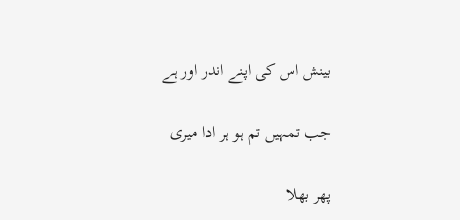بینش اس کی اپنے اندر اور ہے

جب تمہیں تم ہو ہر ادا میری

پھر بھلا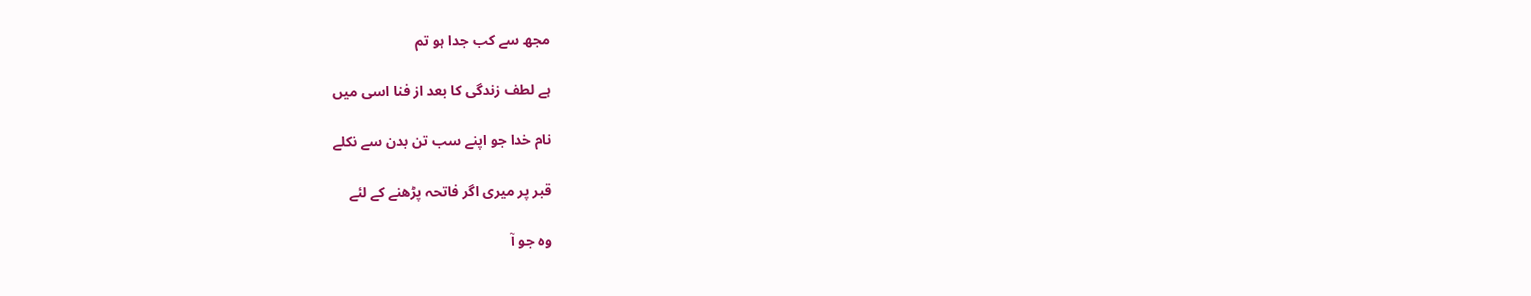مجھ سے کب جدا ہو تم

ہے لطف زندگی کا بعد از فنا اسی میں

نام خدا جو اپنے سب تن بدن سے نکلے

قبر پر میری اگر فاتحہ پڑھنے کے لئے

وہ جو آ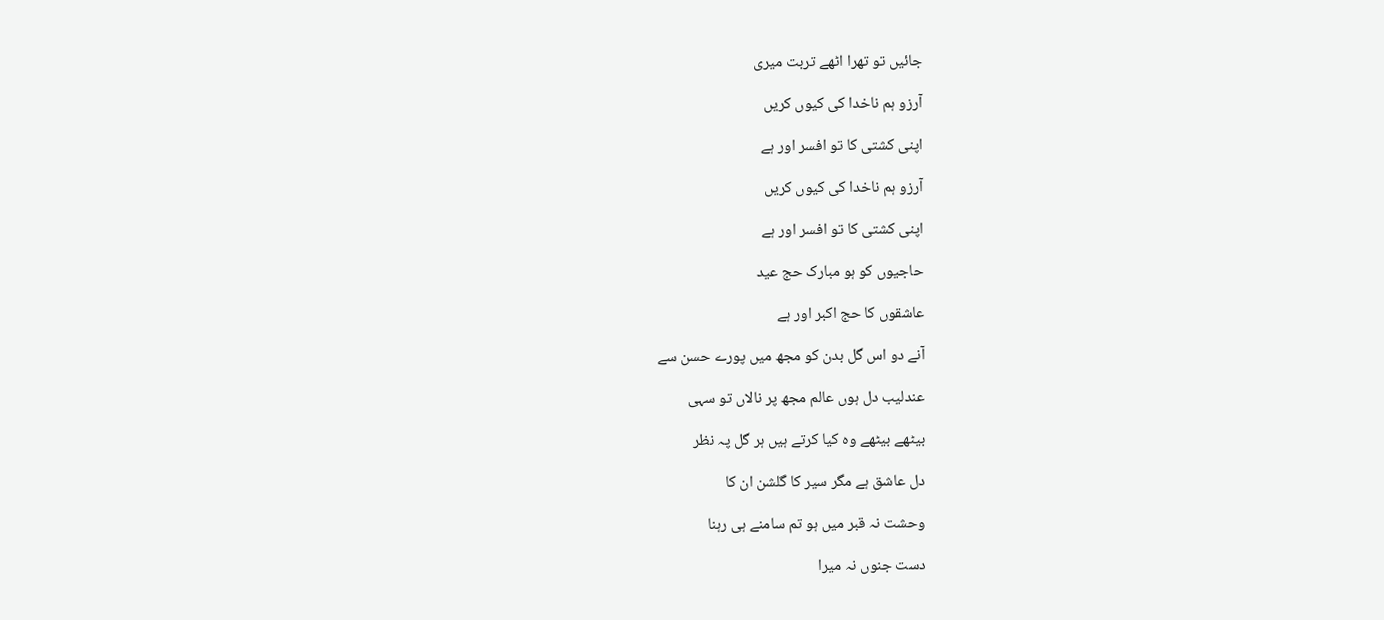جائیں تو تھرا اٹھے تربت میری

آرزو ہم ناخدا کی کیوں کریں

اپنی کشتی کا تو افسر اور ہے

آرزو ہم ناخدا کی کیوں کریں

اپنی کشتی کا تو افسر اور ہے

حاجیوں کو ہو مبارک حج عید

عاشقوں کا حج اکبر اور ہے

آنے دو اس گل بدن کو مجھ میں پورے حسن سے

عندلیب دل ہوں عالم مجھ پر نالاں تو سہی

بیٹھے بیٹھے وہ کیا کرتے ہیں ہر گل پہ نظر

دل عاشق ہے مگر سیر کا گلشن ان کا

وحشت نہ قبر میں ہو تم سامنے ہی رہنا

دست جنوں نہ میرا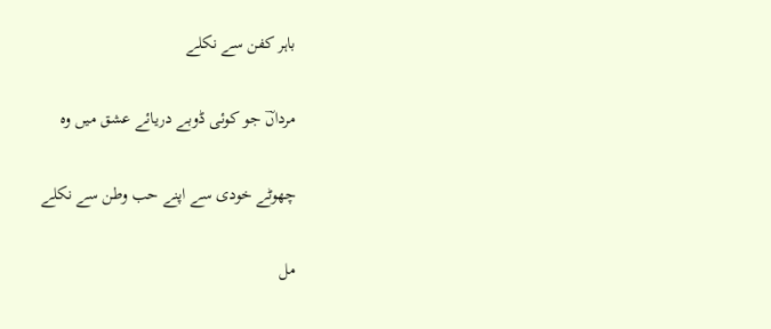باہر کفن سے نکلے

مرداںؔ جو کوئی ڈوبے دریائے عشق میں وہ

چھوٹے خودی سے اپنے حب وطن سے نکلے

مل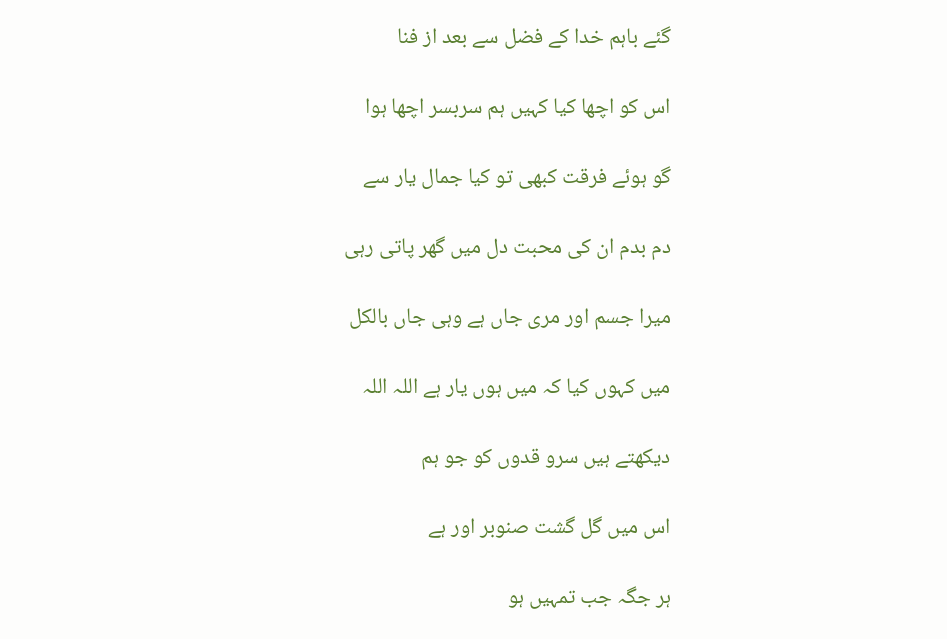گئے باہم خدا کے فضل سے بعد از فنا

اس کو اچھا کیا کہیں ہم سربسر اچھا ہوا

گو ہوئے فرقت کبھی تو کیا جمال یار سے

دم بدم ان کی محبت دل میں گھر پاتی رہی

میرا جسم اور مری جاں ہے وہی جاں بالکل

میں کہوں کیا کہ میں ہوں یار ہے اللہ اللہ

دیکھتے ہیں سرو قدوں کو جو ہم

اس میں گل گشت صنوبر اور ہے

ہر جگہ جب تمہیں ہو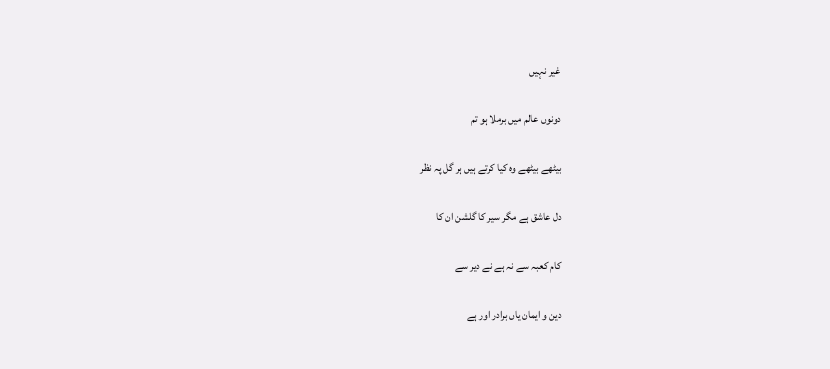غیر نہیں

دونوں عالم میں برملا ہو تم

بیٹھے بیٹھے وہ کیا کرتے ہیں ہر گل پہ نظر

دل عاشق ہے مگر سیر کا گلشن ان کا

کام کعبہ سے نہ ہے نے دیر سے

دین و ایمان یاں برادر اور ہے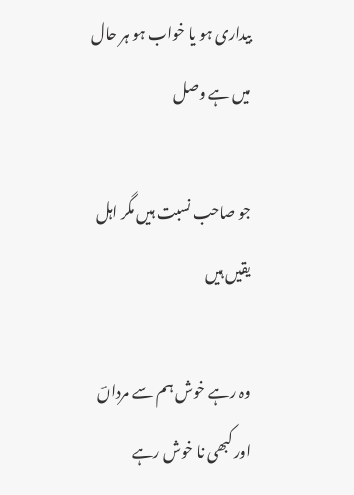بیداری ہو یا خواب ہو ہر حال میں ہے وصل

جو صاحب نسبت ہیں مگر اہل یقیں ہیں

وہ رہے خوش ہم سے مرداںؔ اور کبھی نا خوش رہے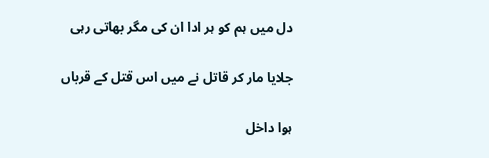دل میں ہم کو ہر ادا ان کی مگر بھاتی رہی

جلایا مار کر قاتل نے میں اس قتل کے قرباں

ہوا داخل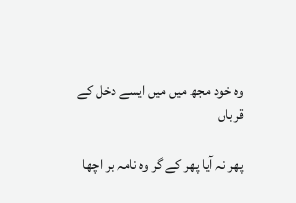وہ خود مجھ میں میں ایسے دخل کے قرباں

پھر نہ آیا پھر کے گر وہ نامہ بر اچھا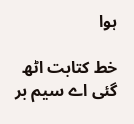ہوا

خط کتابت اٹھ گئی اے سیم بر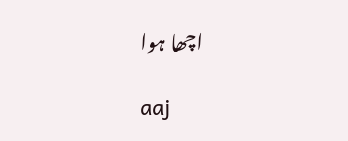اچھا ہوا

aaj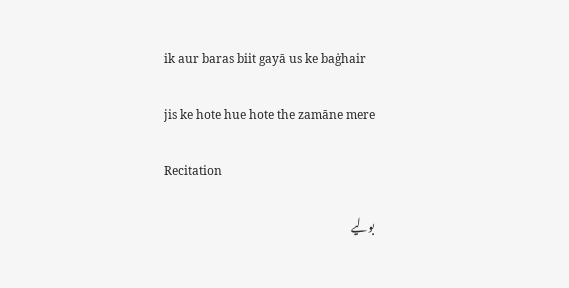ik aur baras biit gayā us ke baġhair

jis ke hote hue hote the zamāne mere

Recitation

بولیے